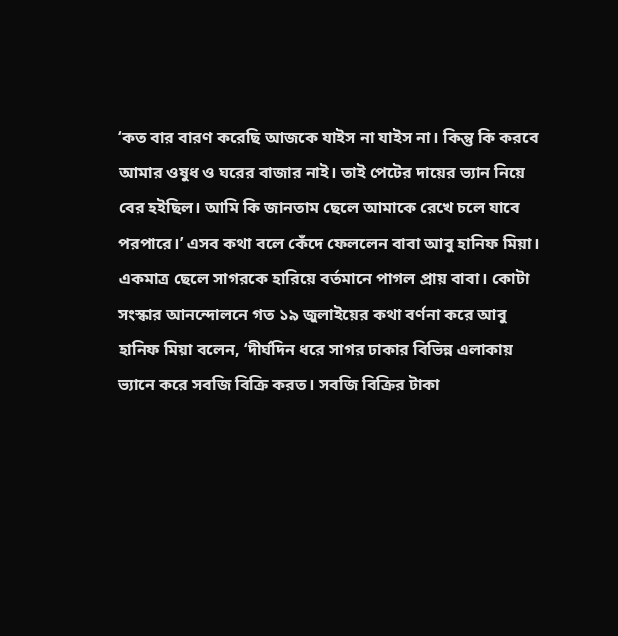‘কত বার বারণ করেছি আজকে যাইস না যাইস না। কিন্তু কি করবে আমার ওষুধ ও ঘরের বাজার নাই। তাই পেটের দায়ের ভ্যান নিয়ে বের হইছিল। আমি কি জানতাম ছেলে আমাকে রেখে চলে যাবে পরপারে।’ এসব কথা বলে কেঁদে ফেললেন বাবা আবু হানিফ মিয়া। একমাত্র ছেলে সাগরকে হারিয়ে বর্তমানে পাগল প্রায় বাবা। কোটা সংস্কার আনন্দোলনে গত ১৯ জুলাইয়ের কথা বর্ণনা করে আবু হানিফ মিয়া বলেন, ‘দীর্ঘদিন ধরে সাগর ঢাকার বিভিন্ন এলাকায় ভ্যানে করে সবজি বিক্রি করত। সবজি বিক্রির টাকা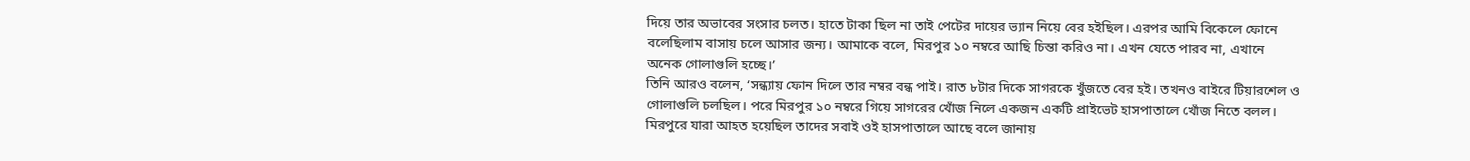দিয়ে তার অভাবের সংসার চলত। হাতে টাকা ছিল না তাই পেটের দায়ের ভ্যান নিয়ে বের হইছিল। এরপর আমি বিকেলে ফোনে বলেছিলাম বাসায় চলে আসার জন্য। আমাকে বলে, মিরপুর ১০ নম্বরে আছি চিন্তা করিও না। এখন যেতে পারব না, এখানে অনেক গোলাগুলি হচ্ছে।’
তিনি আরও বলেন, ‘সন্ধ্যায় ফোন দিলে তার নম্বর বন্ধ পাই। রাত ৮টার দিকে সাগরকে খুঁজতে বের হই। তখনও বাইরে টিয়ারশেল ও গোলাগুলি চলছিল। পরে মিরপুর ১০ নম্বরে গিয়ে সাগরের খোঁজ নিলে একজন একটি প্রাইভেট হাসপাতালে খোঁজ নিতে বলল। মিরপুরে যারা আহত হয়েছিল তাদের সবাই ওই হাসপাতালে আছে বলে জানায়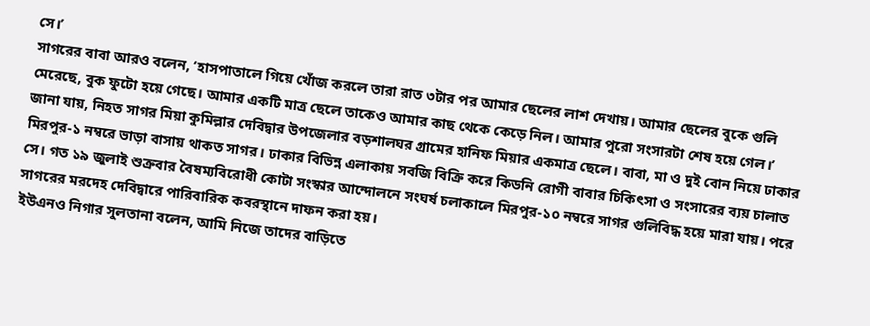সে।’
সাগরের বাবা আরও বলেন, ‘হাসপাতালে গিয়ে খোঁজ করলে তারা রাত ৩টার পর আমার ছেলের লাশ দেখায়। আমার ছেলের বুকে গুলি মেরেছে, বুক ফুটো হয়ে গেছে। আমার একটি মাত্র ছেলে তাকেও আমার কাছ থেকে কেড়ে নিল। আমার পুরো সংসারটা শেষ হয়ে গেল।’
জানা যায়, নিহত সাগর মিয়া কুমিল্লার দেবিদ্বার উপজেলার বড়শালঘর গ্রামের হানিফ মিয়ার একমাত্র ছেলে। বাবা, মা ও দুই বোন নিয়ে ঢাকার মিরপুর-১ নম্বরে ভাড়া বাসায় থাকত সাগর। ঢাকার বিভিন্ন এলাকায় সবজি বিক্রি করে কিডনি রোগী বাবার চিকিৎসা ও সংসারের ব্যয় চালাত সে। গত ১৯ জুলাই শুক্রবার বৈষম্যবিরোধী কোটা সংস্কার আন্দোলনে সংঘর্ষ চলাকালে মিরপুর-১০ নম্বরে সাগর গুলিবিদ্ধ হয়ে মারা যায়। পরে সাগরের মরদেহ দেবিদ্বারে পারিবারিক কবরস্থানে দাফন করা হয়।
ইউএনও নিগার সুলতানা বলেন, আমি নিজে তাদের বাড়িতে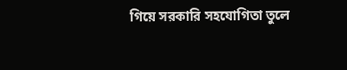গিয়ে সরকারি সহযোগিতা তুলে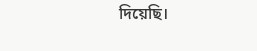দিয়েছি।